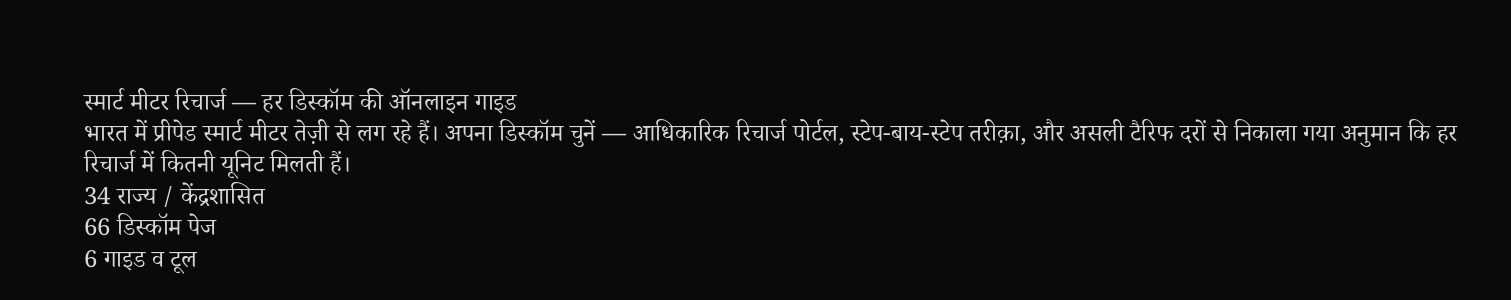स्मार्ट मीटर रिचार्ज — हर डिस्कॉम की ऑनलाइन गाइड
भारत में प्रीपेड स्मार्ट मीटर तेज़ी से लग रहे हैं। अपना डिस्कॉम चुनें — आधिकारिक रिचार्ज पोर्टल, स्टेप-बाय-स्टेप तरीक़ा, और असली टैरिफ दरों से निकाला गया अनुमान कि हर रिचार्ज में कितनी यूनिट मिलती हैं।
34 राज्य / केंद्रशासित
66 डिस्कॉम पेज
6 गाइड व टूल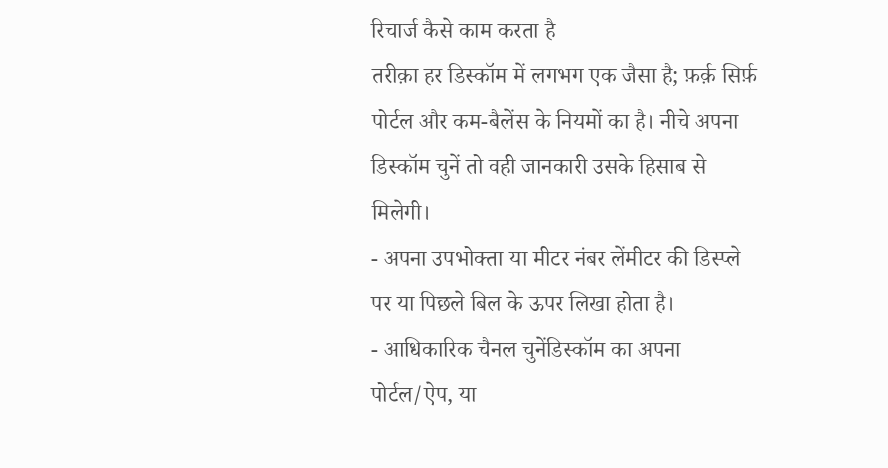रिचार्ज कैसे काम करता है
तरीक़ा हर डिस्कॉम में लगभग एक जैसा है; फ़र्क़ सिर्फ़ पोर्टल और कम-बैलेंस के नियमों का है। नीचे अपना डिस्कॉम चुनें तो वही जानकारी उसके हिसाब से मिलेगी।
- अपना उपभोक्ता या मीटर नंबर लेंमीटर की डिस्प्ले पर या पिछले बिल के ऊपर लिखा होता है।
- आधिकारिक चैनल चुनेंडिस्कॉम का अपना पोर्टल/ऐप, या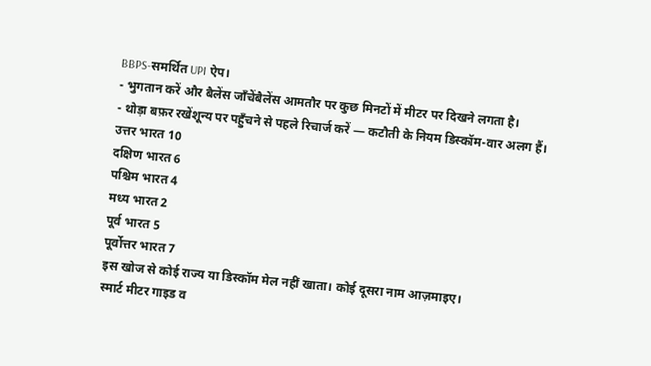BBPS-समर्थित UPI ऐप।
- भुगतान करें और बैलेंस जाँचेंबैलेंस आमतौर पर कुछ मिनटों में मीटर पर दिखने लगता है।
- थोड़ा बफ़र रखेंशून्य पर पहुँचने से पहले रिचार्ज करें — कटौती के नियम डिस्कॉम-वार अलग हैं।
उत्तर भारत 10
दक्षिण भारत 6
पश्चिम भारत 4
मध्य भारत 2
पूर्व भारत 5
पूर्वोत्तर भारत 7
इस खोज से कोई राज्य या डिस्कॉम मेल नहीं खाता। कोई दूसरा नाम आज़माइए।
स्मार्ट मीटर गाइड व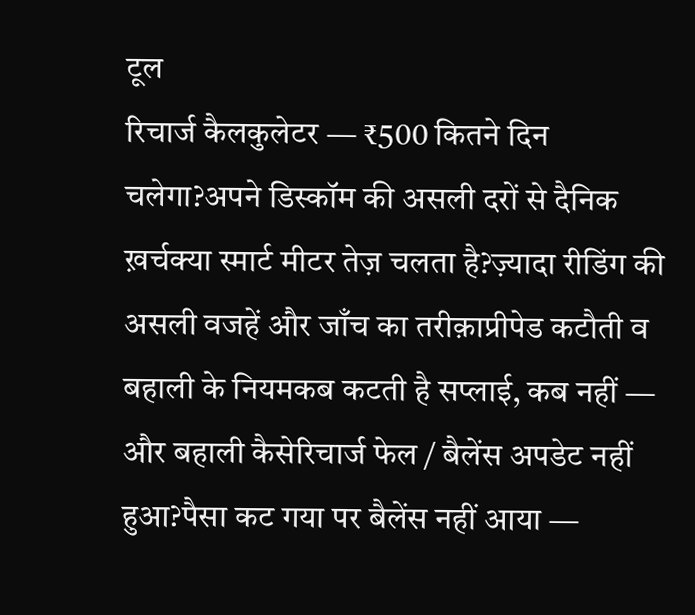टूल
रिचार्ज कैलकुलेटर — ₹500 कितने दिन चलेगा?अपने डिस्कॉम की असली दरों से दैनिक ख़र्चक्या स्मार्ट मीटर तेज़ चलता है?ज़्यादा रीडिंग की असली वजहें और जाँच का तरीक़ाप्रीपेड कटौती व बहाली के नियमकब कटती है सप्लाई, कब नहीं — और बहाली कैसेरिचार्ज फेल / बैलेंस अपडेट नहीं हुआ?पैसा कट गया पर बैलेंस नहीं आया —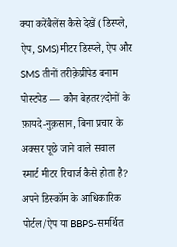क्या करेंबैलेंस कैसे देखें (डिस्प्ले, ऐप, SMS)मीटर डिस्प्ले, ऐप और SMS तीनों तरीक़ेप्रीपेड बनाम पोस्टपेड — कौन बेहतर?दोनों के फ़ायदे-नुक़सान, बिना प्रचार के
अक्सर पूछे जाने वाले सवाल
स्मार्ट मीटर रिचार्ज कैसे होता है?
अपने डिस्कॉम के आधिकारिक पोर्टल/ऐप या BBPS-समर्थित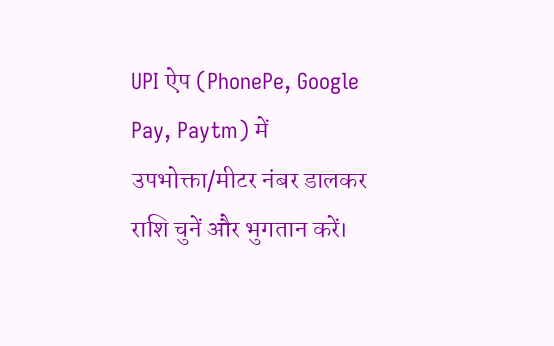UPI ऐप (PhonePe, Google Pay, Paytm) में उपभोक्ता/मीटर नंबर डालकर राशि चुनें और भुगतान करें।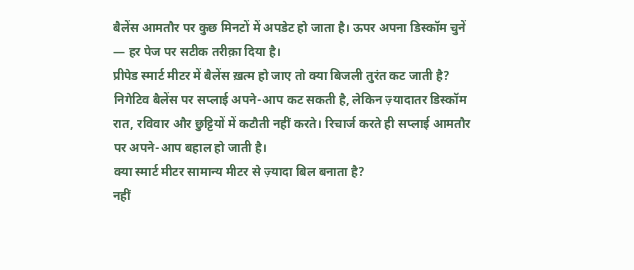बैलेंस आमतौर पर कुछ मिनटों में अपडेट हो जाता है। ऊपर अपना डिस्कॉम चुनें — हर पेज पर सटीक तरीक़ा दिया है।
प्रीपेड स्मार्ट मीटर में बैलेंस ख़त्म हो जाए तो क्या बिजली तुरंत कट जाती है?
निगेटिव बैलेंस पर सप्लाई अपने-आप कट सकती है, लेकिन ज़्यादातर डिस्कॉम रात, रविवार और छुट्टियों में कटौती नहीं करते। रिचार्ज करते ही सप्लाई आमतौर पर अपने-आप बहाल हो जाती है।
क्या स्मार्ट मीटर सामान्य मीटर से ज़्यादा बिल बनाता है?
नहीं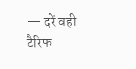— दरें वही टैरिफ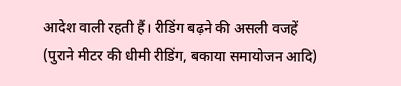आदेश वाली रहती हैं। रीडिंग बढ़ने की असली वजहें (पुराने मीटर की धीमी रीडिंग, बकाया समायोजन आदि)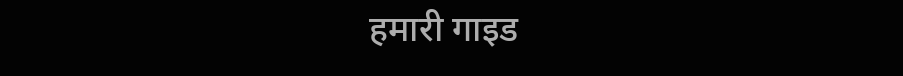हमारी गाइड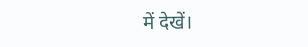में देखें।